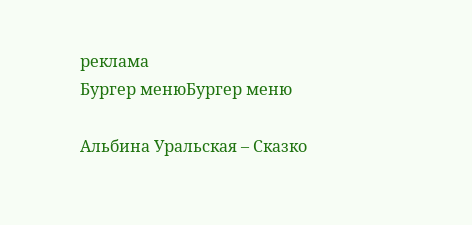реклама
Бургер менюБургер меню

Альбина Уральская – Сказко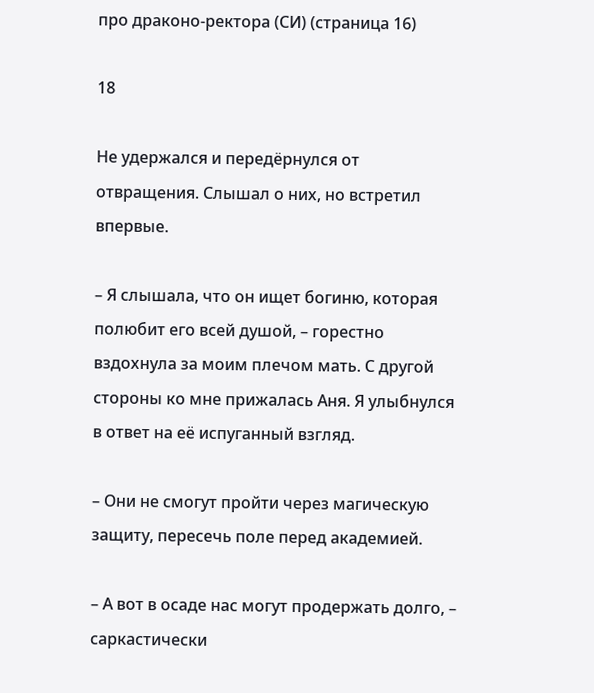про драконо-ректора (СИ) (страница 16)

18

Не удержался и передёрнулся от отвращения. Слышал о них, но встретил впервые.

– Я слышала, что он ищет богиню, которая полюбит его всей душой, – горестно вздохнула за моим плечом мать. С другой стороны ко мне прижалась Аня. Я улыбнулся в ответ на её испуганный взгляд.

– Они не смогут пройти через магическую защиту, пересечь поле перед академией.

– А вот в осаде нас могут продержать долго, – саркастически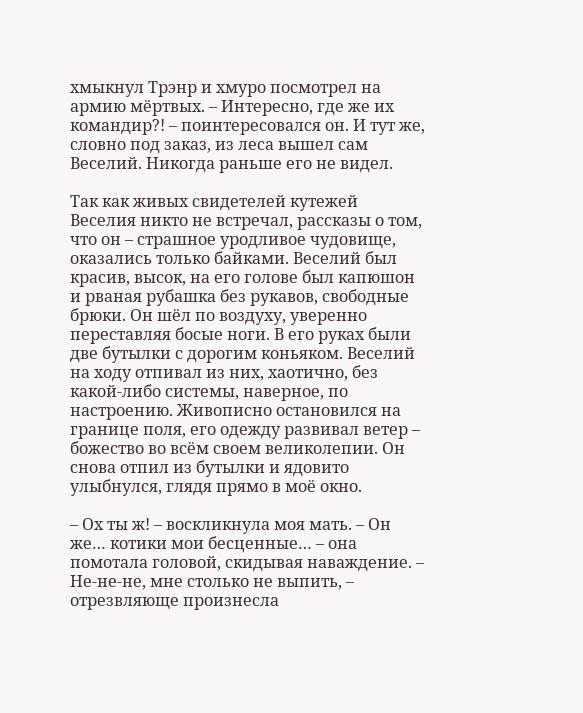хмыкнул Трэнр и хмуро посмотрел на армию мёртвых. – Интересно, где же их командир?! – поинтересовался он. И тут же, словно под заказ, из леса вышел сам Веселий. Никогда раньше его не видел.

Так как живых свидетелей кутежей Веселия никто не встречал, рассказы о том, что он – страшное уродливое чудовище, оказались только байками. Веселий был красив, высок, на его голове был капюшон и рваная рубашка без рукавов, свободные брюки. Он шёл по воздуху, уверенно переставляя босые ноги. В его руках были две бутылки с дорогим коньяком. Веселий на ходу отпивал из них, хаотично, без какой-либо системы, наверное, по настроению. Живописно остановился на границе поля, его одежду развивал ветер – божество во всём своем великолепии. Он снова отпил из бутылки и ядовито улыбнулся, глядя прямо в моё окно.

– Ох ты ж! – воскликнула моя мать. – Он же… котики мои бесценные… – она помотала головой, скидывая наваждение. – Не-не-не, мне столько не выпить, – отрезвляюще произнесла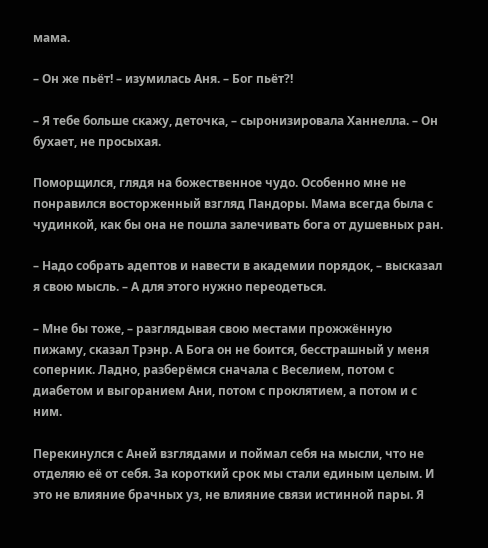мама.

– Он же пьёт! – изумилась Аня. – Бог пьёт?!

– Я тебе больше скажу, деточка, – сыронизировала Ханнелла. – Он бухает, не просыхая.

Поморщился, глядя на божественное чудо. Особенно мне не понравился восторженный взгляд Пандоры. Мама всегда была с чудинкой, как бы она не пошла залечивать бога от душевных ран.

– Надо собрать адептов и навести в академии порядок, – высказал я свою мысль. – А для этого нужно переодеться.

– Мне бы тоже, – разглядывая свою местами прожжённую пижаму, сказал Трэнр. А Бога он не боится, бесстрашный у меня соперник. Ладно, разберёмся сначала с Веселием, потом с диабетом и выгоранием Ани, потом с проклятием, а потом и с ним.

Перекинулся с Аней взглядами и поймал себя на мысли, что не отделяю её от себя. За короткий срок мы стали единым целым. И это не влияние брачных уз, не влияние связи истинной пары. Я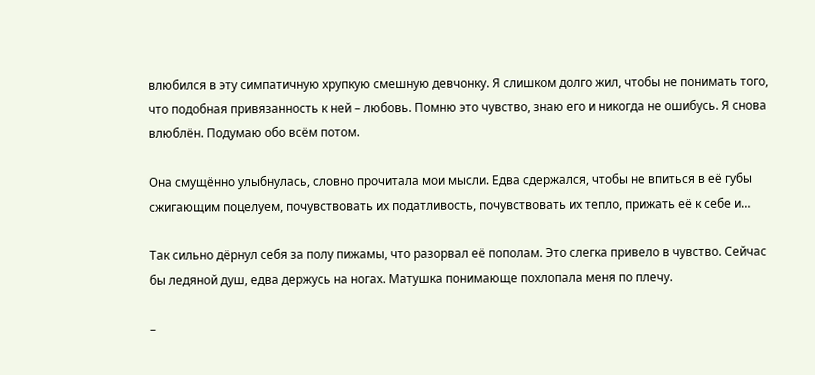влюбился в эту симпатичную хрупкую смешную девчонку. Я слишком долго жил, чтобы не понимать того, что подобная привязанность к ней – любовь. Помню это чувство, знаю его и никогда не ошибусь. Я снова влюблён. Подумаю обо всём потом.

Она смущённо улыбнулась, словно прочитала мои мысли. Едва сдержался, чтобы не впиться в её губы сжигающим поцелуем, почувствовать их податливость, почувствовать их тепло, прижать её к себе и…

Так сильно дёрнул себя за полу пижамы, что разорвал её пополам. Это слегка привело в чувство. Сейчас бы ледяной душ, едва держусь на ногах. Матушка понимающе похлопала меня по плечу.

–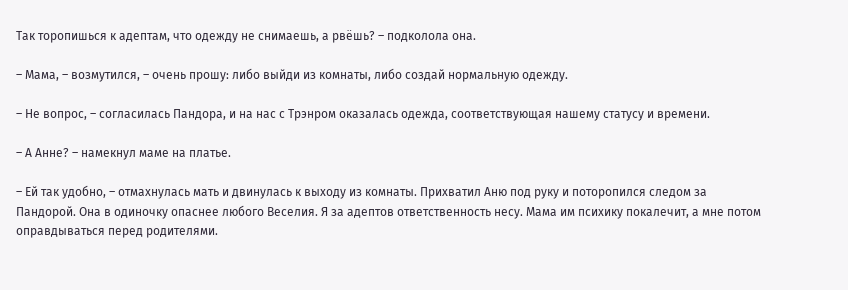Так торопишься к адептам, что одежду не снимаешь, а рвёшь? – подколола она.

– Мама, – возмутился, – очень прошу: либо выйди из комнаты, либо создай нормальную одежду.

– Не вопрос, – согласилась Пандора, и на нас с Трэнром оказалась одежда, соответствующая нашему статусу и времени.

– А Анне? – намекнул маме на платье.

– Ей так удобно, – отмахнулась мать и двинулась к выходу из комнаты. Прихватил Аню под руку и поторопился следом за Пандорой. Она в одиночку опаснее любого Веселия. Я за адептов ответственность несу. Мама им психику покалечит, а мне потом оправдываться перед родителями.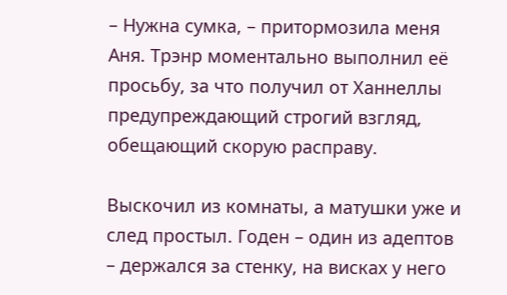– Нужна сумка, – притормозила меня Аня. Трэнр моментально выполнил её просьбу, за что получил от Ханнеллы предупреждающий строгий взгляд, обещающий скорую расправу.

Выскочил из комнаты, а матушки уже и след простыл. Годен – один из адептов – держался за стенку, на висках у него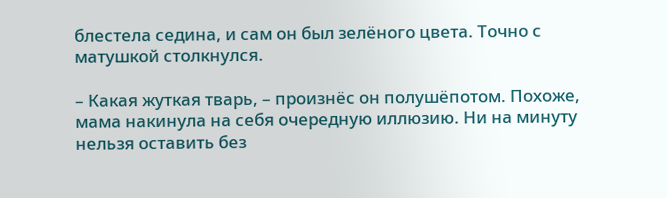блестела седина, и сам он был зелёного цвета. Точно с матушкой столкнулся.

– Какая жуткая тварь, – произнёс он полушёпотом. Похоже, мама накинула на себя очередную иллюзию. Ни на минуту нельзя оставить без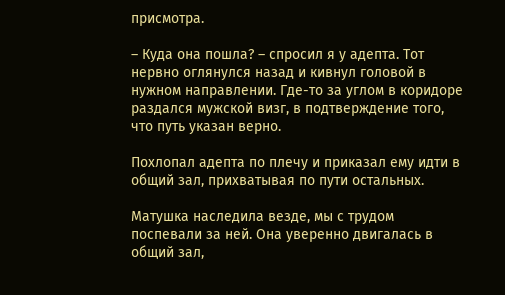присмотра.

– Куда она пошла? – спросил я у адепта. Тот нервно оглянулся назад и кивнул головой в нужном направлении. Где-то за углом в коридоре раздался мужской визг, в подтверждение того, что путь указан верно.

Похлопал адепта по плечу и приказал ему идти в общий зал, прихватывая по пути остальных.

Матушка наследила везде, мы с трудом поспевали за ней. Она уверенно двигалась в общий зал,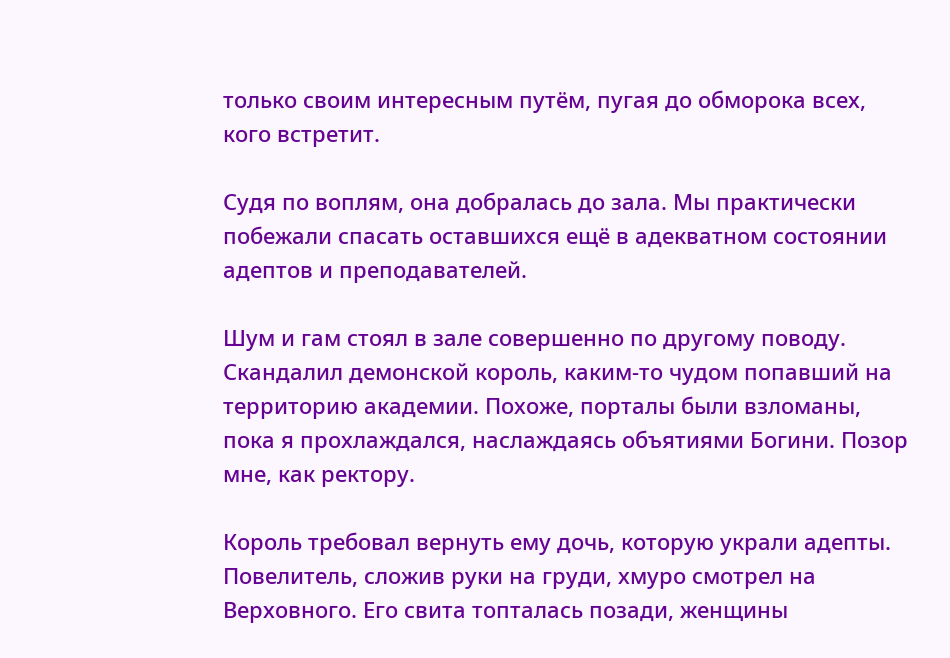только своим интересным путём, пугая до обморока всех, кого встретит.

Судя по воплям, она добралась до зала. Мы практически побежали спасать оставшихся ещё в адекватном состоянии адептов и преподавателей.

Шум и гам стоял в зале совершенно по другому поводу. Скандалил демонской король, каким-то чудом попавший на территорию академии. Похоже, порталы были взломаны, пока я прохлаждался, наслаждаясь объятиями Богини. Позор мне, как ректору.

Король требовал вернуть ему дочь, которую украли адепты. Повелитель, сложив руки на груди, хмуро смотрел на Верховного. Его свита топталась позади, женщины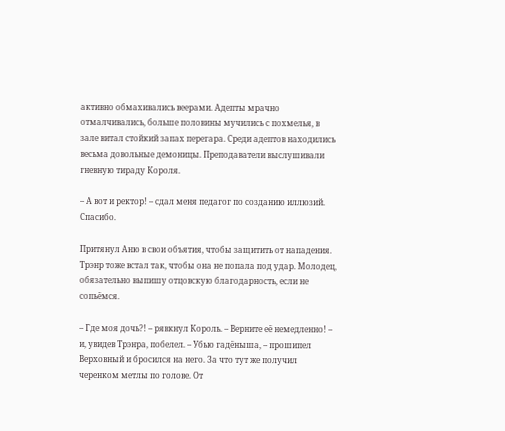активно обмахивались веерами. Адепты мрачно отмалчивались, больше половины мучились с похмелья, в зале витал стойкий запах перегара. Среди адептов находились весьма довольные демоницы. Преподаватели выслушивали гневную тираду Короля.

– А вот и ректор! – сдал меня педагог по созданию иллюзий. Спасибо.

Притянул Аню в свои объятия, чтобы защитить от нападения. Трэнр тоже встал так, чтобы она не попала под удар. Молодец, обязательно выпишу отцовскую благодарность, если не сопьёмся.

– Где моя дочь?! – рявкнул Король. – Верните её немедленно! – и, увидев Трэнра, побелел. – Убью гадёныша, – прошипел Верховный и бросился на него. За что тут же получил черенком метлы по голове. От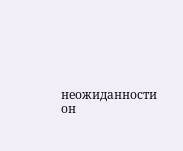неожиданности он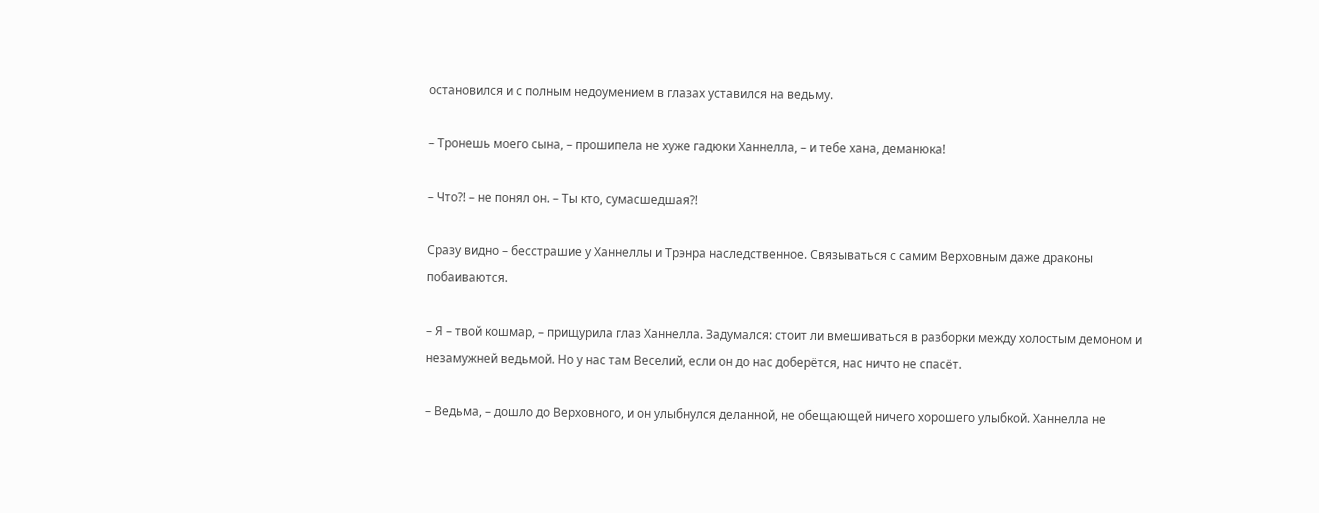остановился и с полным недоумением в глазах уставился на ведьму.

– Тронешь моего сына, – прошипела не хуже гадюки Ханнелла, – и тебе хана, деманюка!

– Что?! – не понял он. – Ты кто, сумасшедшая?!

Сразу видно – бесстрашие у Ханнеллы и Трэнра наследственное. Связываться с самим Верховным даже драконы побаиваются.

– Я – твой кошмар, – прищурила глаз Ханнелла. Задумался: стоит ли вмешиваться в разборки между холостым демоном и незамужней ведьмой. Но у нас там Веселий, если он до нас доберётся, нас ничто не спасёт.

– Ведьма, – дошло до Верховного, и он улыбнулся деланной, не обещающей ничего хорошего улыбкой. Ханнелла не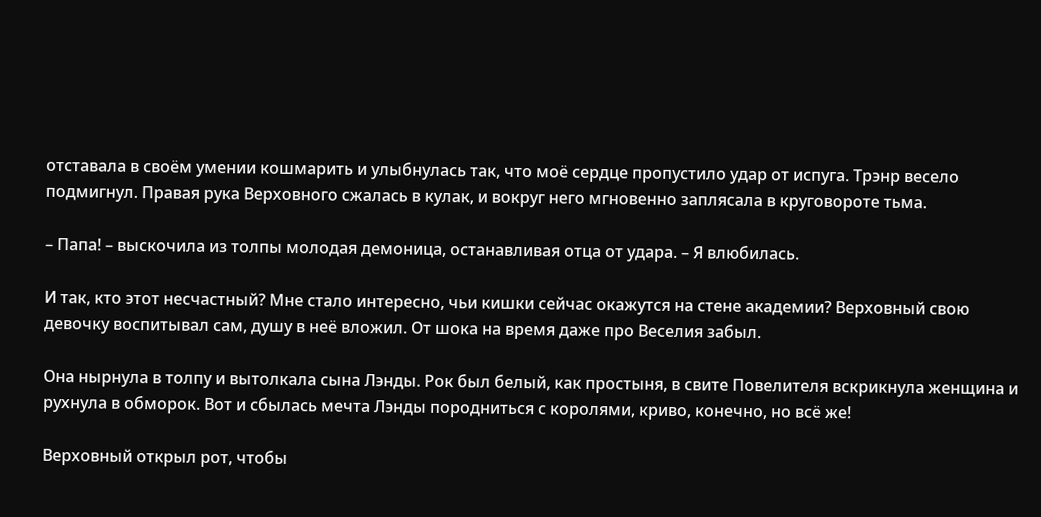отставала в своём умении кошмарить и улыбнулась так, что моё сердце пропустило удар от испуга. Трэнр весело подмигнул. Правая рука Верховного сжалась в кулак, и вокруг него мгновенно заплясала в круговороте тьма.

– Папа! – выскочила из толпы молодая демоница, останавливая отца от удара. – Я влюбилась.

И так, кто этот несчастный? Мне стало интересно, чьи кишки сейчас окажутся на стене академии? Верховный свою девочку воспитывал сам, душу в неё вложил. От шока на время даже про Веселия забыл.

Она нырнула в толпу и вытолкала сына Лэнды. Рок был белый, как простыня, в свите Повелителя вскрикнула женщина и рухнула в обморок. Вот и сбылась мечта Лэнды породниться с королями, криво, конечно, но всё же!

Верховный открыл рот, чтобы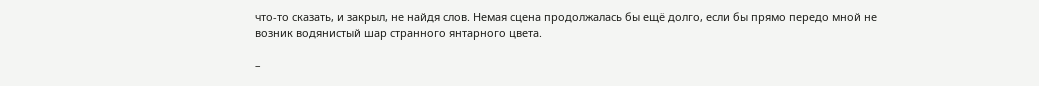что-то сказать, и закрыл, не найдя слов. Немая сцена продолжалась бы ещё долго, если бы прямо передо мной не возник водянистый шар странного янтарного цвета.

–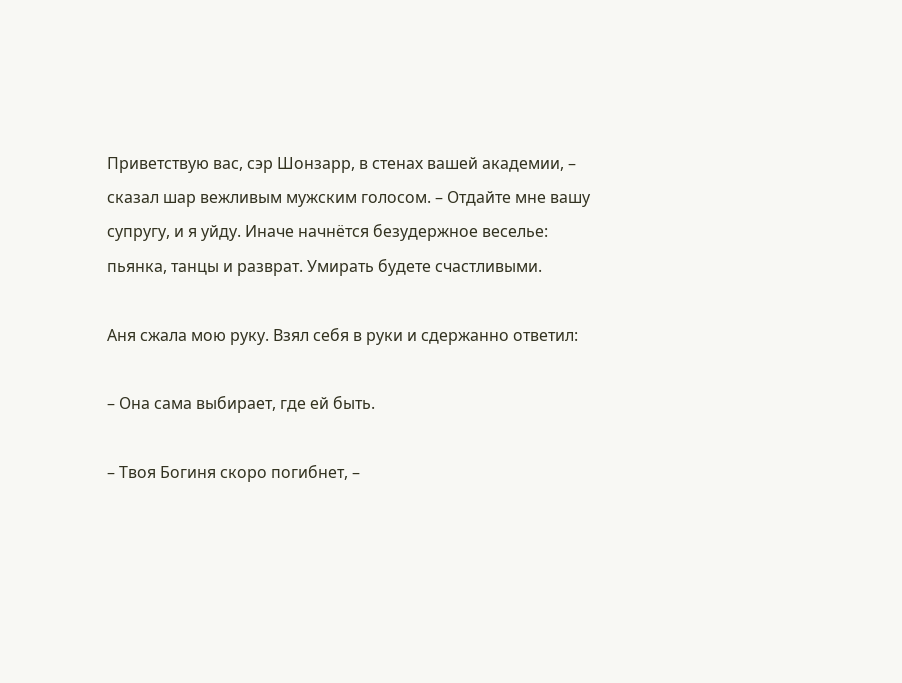Приветствую вас, сэр Шонзарр, в стенах вашей академии, – сказал шар вежливым мужским голосом. – Отдайте мне вашу супругу, и я уйду. Иначе начнётся безудержное веселье: пьянка, танцы и разврат. Умирать будете счастливыми.

Аня сжала мою руку. Взял себя в руки и сдержанно ответил:

– Она сама выбирает, где ей быть.

– Твоя Богиня скоро погибнет, –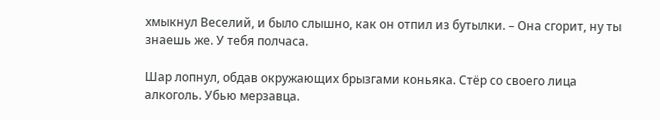хмыкнул Веселий, и было слышно, как он отпил из бутылки. – Она сгорит, ну ты знаешь же. У тебя полчаса.

Шар лопнул, обдав окружающих брызгами коньяка. Стёр со своего лица алкоголь. Убью мерзавца.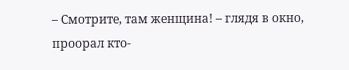– Смотрите, там женщина! – глядя в окно, проорал кто-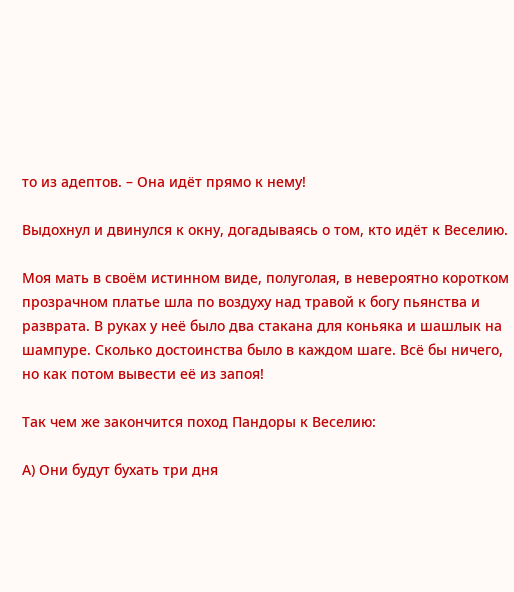то из адептов. – Она идёт прямо к нему!

Выдохнул и двинулся к окну, догадываясь о том, кто идёт к Веселию.

Моя мать в своём истинном виде, полуголая, в невероятно коротком прозрачном платье шла по воздуху над травой к богу пьянства и разврата. В руках у неё было два стакана для коньяка и шашлык на шампуре. Сколько достоинства было в каждом шаге. Всё бы ничего, но как потом вывести её из запоя!

Так чем же закончится поход Пандоры к Веселию:

А) Они будут бухать три дня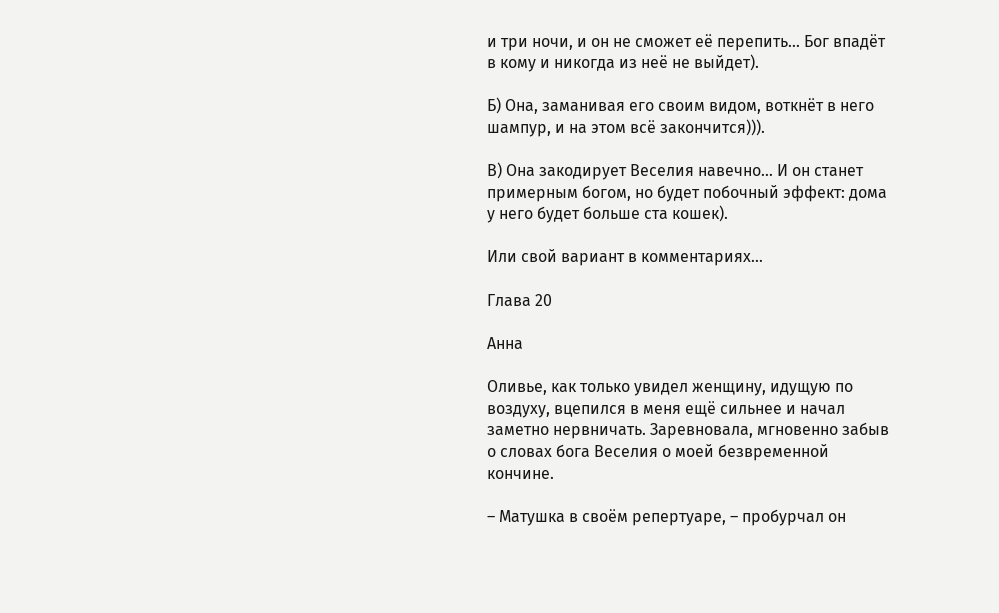и три ночи, и он не сможет её перепить… Бог впадёт в кому и никогда из неё не выйдет).

Б) Она, заманивая его своим видом, воткнёт в него шампур, и на этом всё закончится))).

В) Она закодирует Веселия навечно… И он станет примерным богом, но будет побочный эффект: дома у него будет больше ста кошек).

Или свой вариант в комментариях…

Глава 20

Анна

Оливье, как только увидел женщину, идущую по воздуху, вцепился в меня ещё сильнее и начал заметно нервничать. Заревновала, мгновенно забыв о словах бога Веселия о моей безвременной кончине.

– Матушка в своём репертуаре, – пробурчал он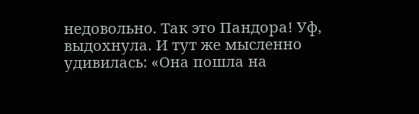недовольно. Так это Пандора! Уф, выдохнула. И тут же мысленно удивилась: «Она пошла на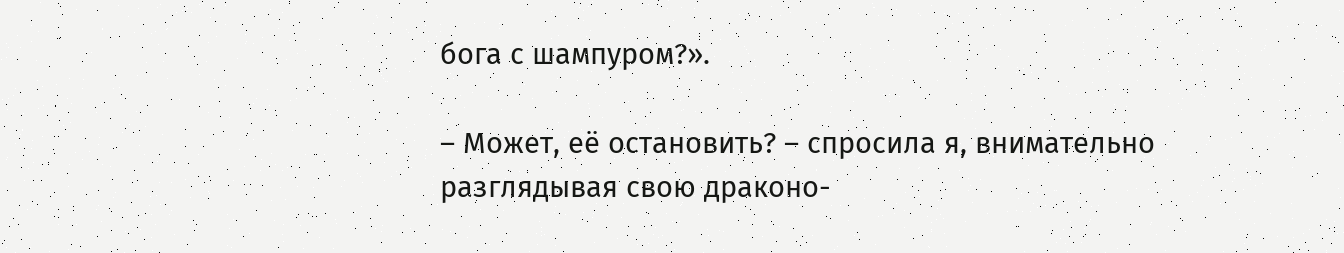бога с шампуром?».

– Может, её остановить? – спросила я, внимательно разглядывая свою драконо-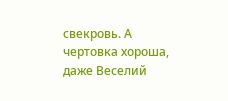свекровь. А чертовка хороша, даже Веселий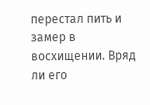перестал пить и замер в восхищении. Вряд ли его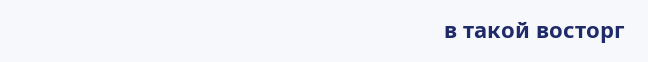в такой восторг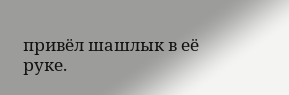привёл шашлык в её руке.